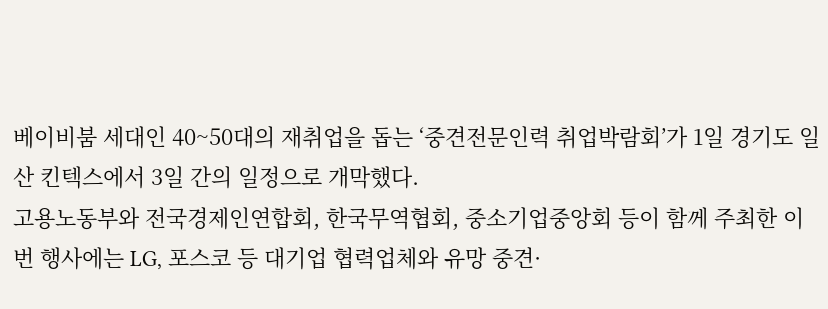베이비붐 세대인 40~50대의 재취업을 돕는 ‘중견전문인력 취업박람회’가 1일 경기도 일산 킨텍스에서 3일 간의 일정으로 개막했다.
고용노동부와 전국경제인연합회, 한국무역협회, 중소기업중앙회 등이 함께 주최한 이번 행사에는 LG, 포스코 등 대기업 협력업체와 유망 중견·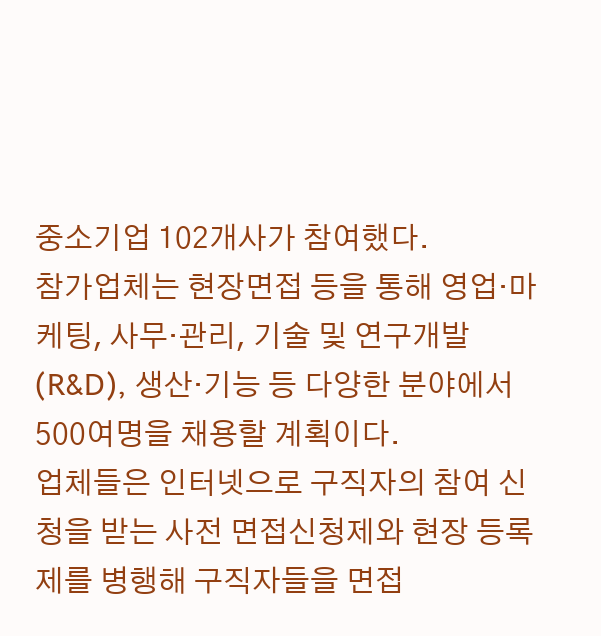중소기업 102개사가 참여했다.
참가업체는 현장면접 등을 통해 영업·마케팅, 사무·관리, 기술 및 연구개발(R&D), 생산·기능 등 다양한 분야에서 500여명을 채용할 계획이다.
업체들은 인터넷으로 구직자의 참여 신청을 받는 사전 면접신청제와 현장 등록제를 병행해 구직자들을 면접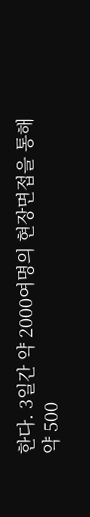한다. 3일간 약 2000여명의 현장면접을 통해 약 500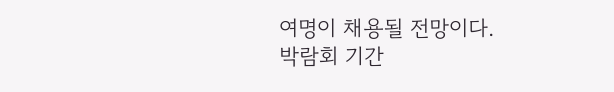여명이 채용될 전망이다.
박람회 기간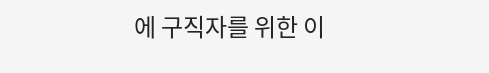에 구직자를 위한 이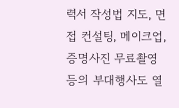력서 작성법 지도, 면접 컨설팅, 메이크업, 증명사진 무료촬영 등의 부대행사도 열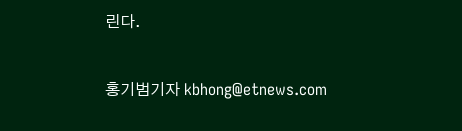린다.

홍기범기자 kbhong@etnews.com